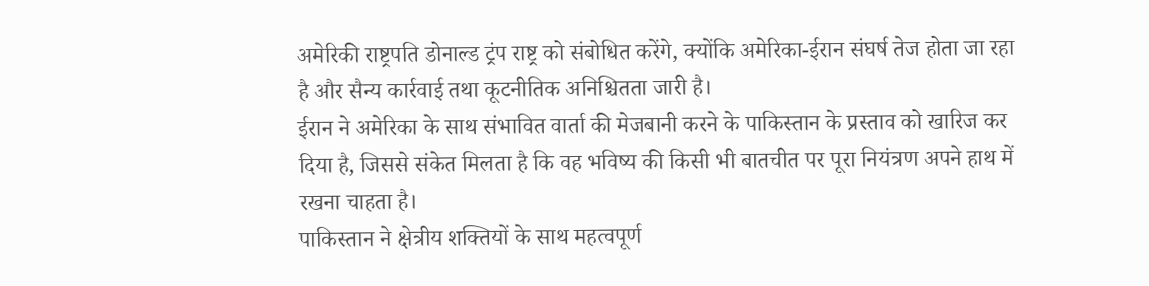अमेरिकी राष्ट्रपति डोनाल्ड ट्रंप राष्ट्र को संबोधित करेंगे, क्योंकि अमेरिका-ईरान संघर्ष तेज होता जा रहा है और सैन्य कार्रवाई तथा कूटनीतिक अनिश्चितता जारी है।
ईरान ने अमेरिका के साथ संभावित वार्ता की मेजबानी करने के पाकिस्तान के प्रस्ताव को खारिज कर दिया है, जिससे संकेत मिलता है कि वह भविष्य की किसी भी बातचीत पर पूरा नियंत्रण अपने हाथ में रखना चाहता है।
पाकिस्तान ने क्षेत्रीय शक्तियों के साथ महत्वपूर्ण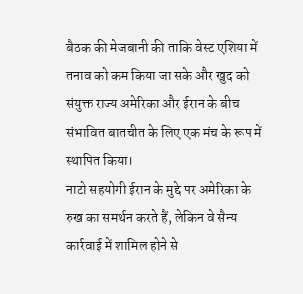बैठक की मेजबानी की ताकि वेस्ट एशिया में तनाव को कम किया जा सके और खुद को संयुक्त राज्य अमेरिका और ईरान के बीच संभावित बातचीत के लिए एक मंच के रूप में स्थापित किया।
नाटो सहयोगी ईरान के मुद्दे पर अमेरिका के रुख का समर्थन करते हैं, लेकिन वे सैन्य कार्रवाई में शामिल होने से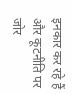इनकार कर रहे हैं और कूटनीति पर जोर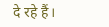दे रहे हैं।